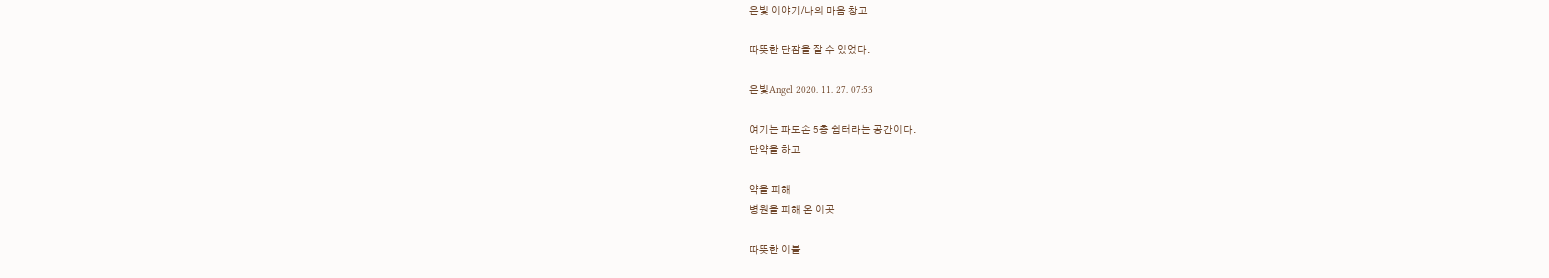은빛 이야기/나의 마음 창고

따뜻한 단잠을 잘 수 있었다.

은빛Angel 2020. 11. 27. 07:53

여기는 파도손 5층 쉼터라는 공간이다.
단약을 하고

약을 피해
병원을 피해 온 이곳

따뜻한 이불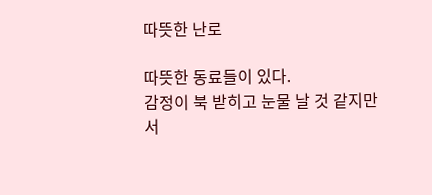따뜻한 난로

따뜻한 동료들이 있다.
감정이 북 받히고 눈물 날 것 같지만
서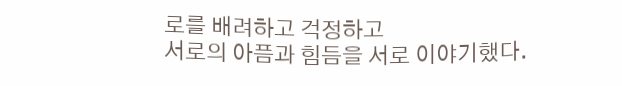로를 배려하고 걱정하고
서로의 아픔과 힘듬을 서로 이야기했다.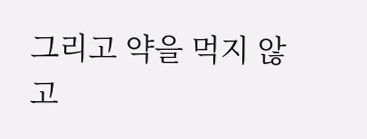그리고 약을 먹지 않고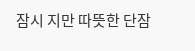잠시 지만 따뜻한 단잠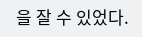을 잘 수 있었다.